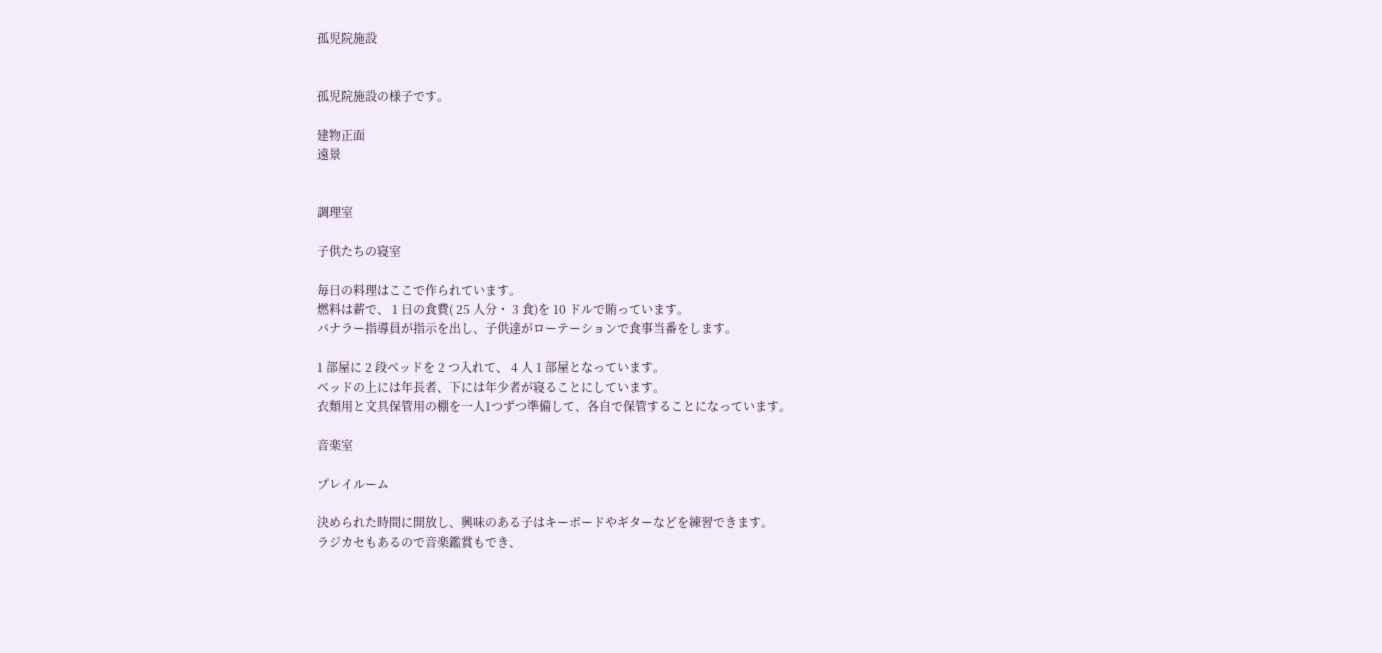孤児院施設


孤児院施設の様子です。

建物正面
遠景


調理室

子供たちの寝室

毎日の料理はここで作られています。
燃料は薪で、 1 日の食費( 25 人分・ 3 食)を 10 ドルで賄っています。
バナラー指導員が指示を出し、子供達がローテーションで食事当番をします。

1 部屋に 2 段ベッドを 2 つ入れて、 4 人 1 部屋となっています。
ベッドの上には年長者、下には年少者が寝ることにしています。
衣類用と文具保管用の棚を一人1つずつ準備して、各自で保管することになっています。

音楽室

プレイルーム

決められた時間に開放し、興味のある子はキーボードやギターなどを練習できます。
ラジカセもあるので音楽鑑賞もでき、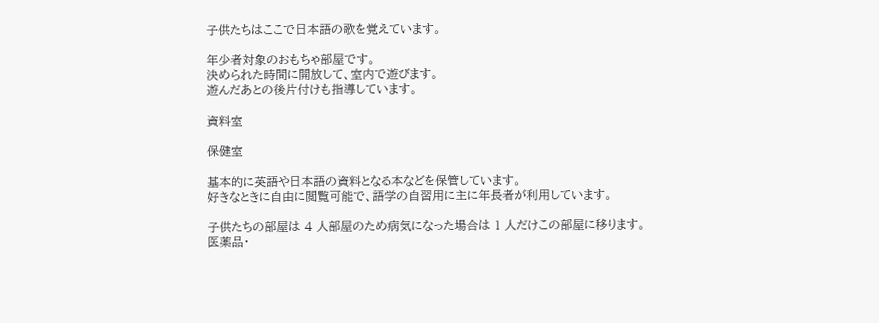子供たちはここで日本語の歌を覚えています。

年少者対象のおもちゃ部屋です。
決められた時間に開放して、室内で遊びます。
遊んだあとの後片付けも指導しています。

資料室

保健室

基本的に英語や日本語の資料となる本などを保管しています。
好きなときに自由に閲覧可能で、語学の自習用に主に年長者が利用しています。

子供たちの部屋は 4 人部屋のため病気になった場合は 1 人だけこの部屋に移ります。
医薬品・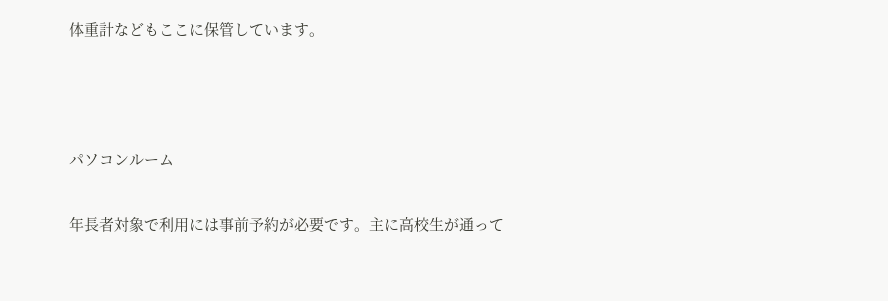体重計などもここに保管しています。



パソコンルーム

年長者対象で利用には事前予約が必要です。主に高校生が通って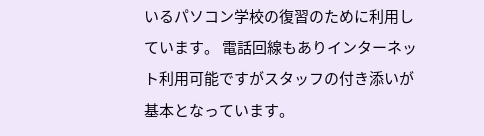いるパソコン学校の復習のために利用しています。 電話回線もありインターネット利用可能ですがスタッフの付き添いが基本となっています。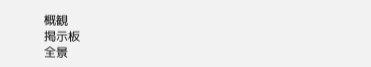概観
掲示板
全景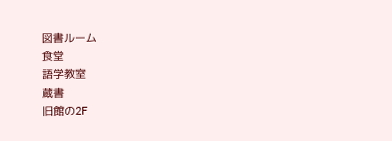図書ルーム
食堂
語学教室
蔵書
旧館の2F